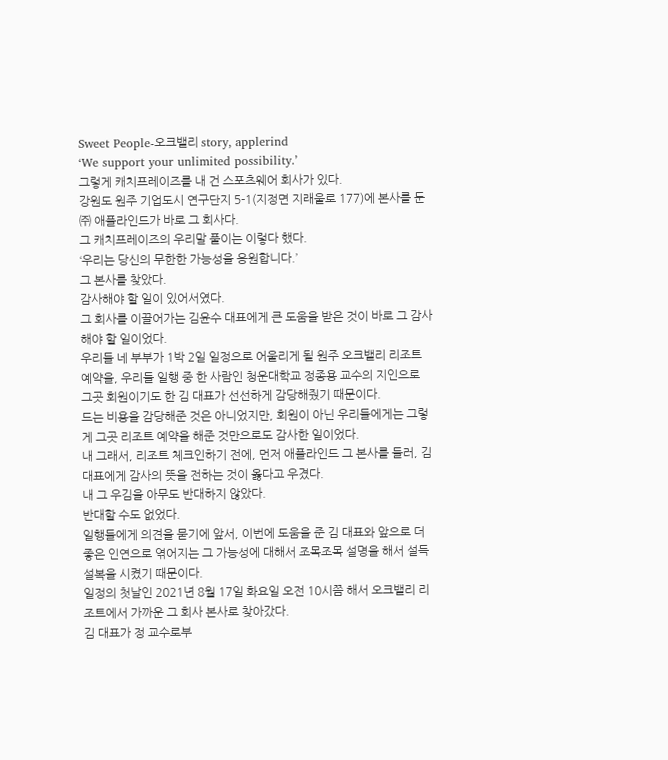Sweet People-오크밸리 story, applerind
‘We support your unlimited possibility.’
그렇게 캐치프레이즈를 내 건 스포츠웨어 회사가 있다.
강원도 원주 기업도시 연구단지 5-1(지정면 지래울로 177)에 본사를 둔 ㈜ 애플라인드가 바로 그 회사다.
그 캐치프레이즈의 우리말 풀이는 이렇다 했다.
‘우리는 당신의 무한한 가능성을 응원합니다.’
그 본사를 찾았다.
감사해야 할 일이 있어서였다.
그 회사를 이끌어가는 김윤수 대표에게 큰 도움을 받은 것이 바로 그 감사해야 할 일이었다.
우리들 네 부부가 1박 2일 일정으로 어울리게 될 원주 오크밸리 리조트 예약을, 우리들 일행 중 한 사람인 청운대학교 정종용 교수의 지인으로 그곳 회원이기도 한 김 대표가 선선하게 감당해줬기 때문이다.
드는 비용을 감당해준 것은 아니었지만, 회원이 아닌 우리들에게는 그렇게 그곳 리조트 예약을 해준 것만으로도 감사한 일이었다.
내 그래서, 리조트 체크인하기 전에, 먼저 애플라인드 그 본사를 들러, 김 대표에게 감사의 뜻을 전하는 것이 옳다고 우겼다.
내 그 우김을 아무도 반대하지 않았다.
반대할 수도 없었다.
일행들에게 의견을 묻기에 앞서, 이번에 도움을 준 김 대표와 앞으로 더 좋은 인연으로 엮어지는 그 가능성에 대해서 조목조목 설명을 해서 설득 설복을 시켰기 때문이다.
일정의 첫날인 2021년 8월 17일 화요일 오전 10시쯤 해서 오크밸리 리조트에서 가까운 그 회사 본사로 찾아갔다.
김 대표가 정 교수로부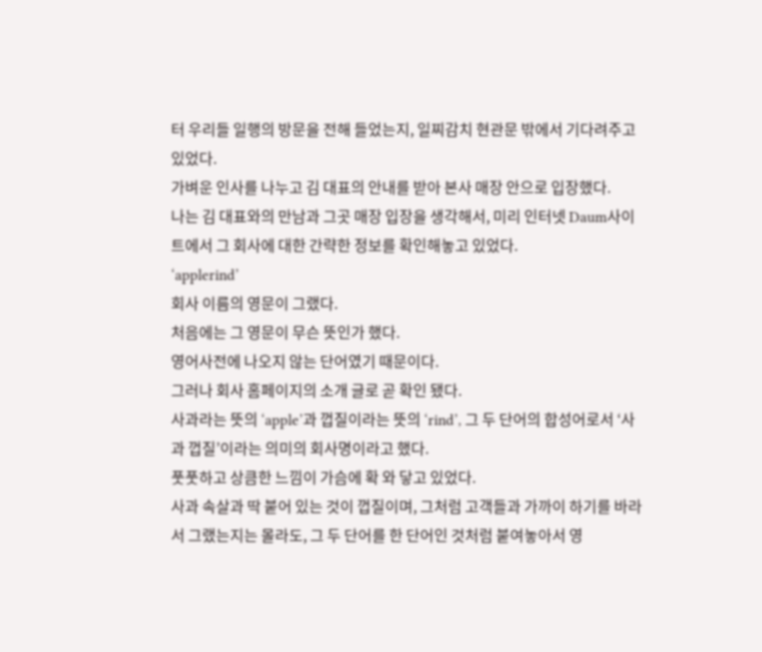터 우리들 일행의 방문을 전해 들었는지, 일찌감치 현관문 밖에서 기다려주고 있었다.
가벼운 인사를 나누고 김 대표의 안내를 받아 본사 매장 안으로 입장했다.
나는 김 대표와의 만남과 그곳 매장 입장을 생각해서, 미리 인터넷 Daum사이트에서 그 회사에 대한 간략한 정보를 확인해놓고 있었다.
‘applerind’
회사 이름의 영문이 그랬다.
처음에는 그 영문이 무슨 뜻인가 했다.
영어사전에 나오지 않는 단어였기 때문이다.
그러나 회사 홈페이지의 소개 글로 곧 확인 됐다.
사과라는 뜻의 ‘apple’과 껍질이라는 뜻의 ‘rind’, 그 두 단어의 합성어로서 ‘사과 껍질’이라는 의미의 회사명이라고 했다.
풋풋하고 상큼한 느낌이 가슴에 확 와 닿고 있었다.
사과 속살과 딱 붙어 있는 것이 껍질이며, 그처럼 고객들과 가까이 하기를 바라서 그랬는지는 몰라도, 그 두 단어를 한 단어인 것처럼 붙여놓아서 영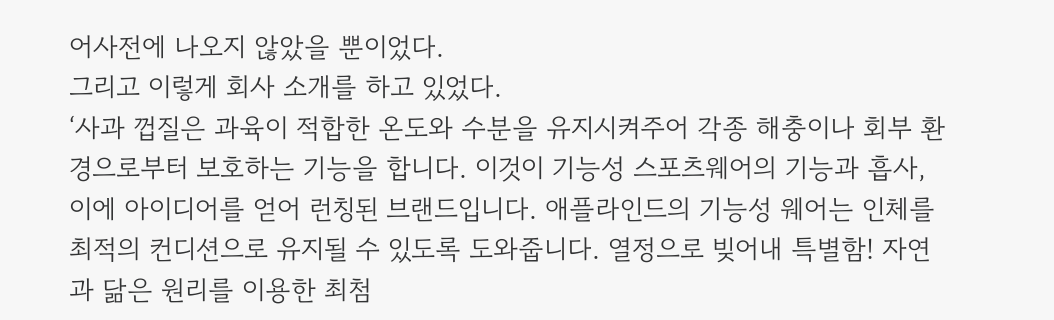어사전에 나오지 않았을 뿐이었다.
그리고 이렇게 회사 소개를 하고 있었다.
‘사과 껍질은 과육이 적합한 온도와 수분을 유지시켜주어 각종 해충이나 회부 환경으로부터 보호하는 기능을 합니다. 이것이 기능성 스포츠웨어의 기능과 흡사, 이에 아이디어를 얻어 런칭된 브랜드입니다. 애플라인드의 기능성 웨어는 인체를 최적의 컨디션으로 유지될 수 있도록 도와줍니다. 열정으로 빚어내 특별함! 자연과 닮은 원리를 이용한 최첨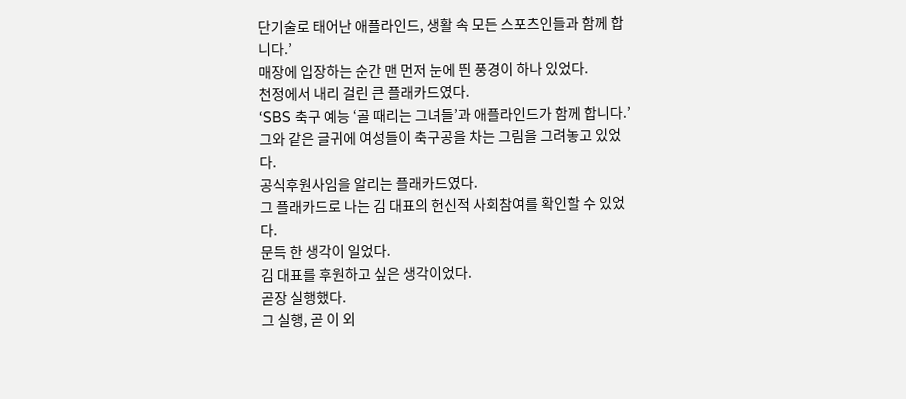단기술로 태어난 애플라인드, 생활 속 모든 스포츠인들과 함께 합니다.’
매장에 입장하는 순간 맨 먼저 눈에 띈 풍경이 하나 있었다.
천정에서 내리 걸린 큰 플래카드였다.
‘SBS 축구 예능 ‘골 때리는 그녀들’과 애플라인드가 함께 합니다.’
그와 같은 글귀에 여성들이 축구공을 차는 그림을 그려놓고 있었다.
공식후원사임을 알리는 플래카드였다.
그 플래카드로 나는 김 대표의 헌신적 사회참여를 확인할 수 있었다.
문득 한 생각이 일었다.
김 대표를 후원하고 싶은 생각이었다.
곧장 실행했다.
그 실행, 곧 이 외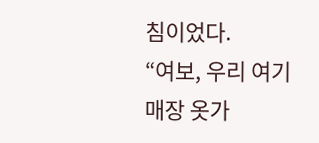침이었다.
“여보, 우리 여기 매장 옷가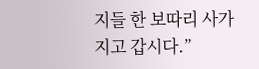지들 한 보따리 사가지고 갑시다.”